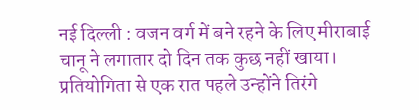नई दिल्ली : वजन वर्ग में बने रहने के लिए मीराबाई चानू ने लगातार दो दिन तक कुछ नहीं खाया। प्रतियोगिता से एक रात पहले उन्होंने तिरंगे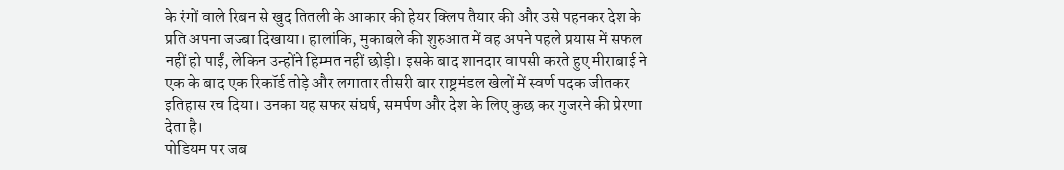के रंगों वाले रिबन से खुद तितली के आकार की हेयर क्लिप तैयार की और उसे पहनकर देश के प्रति अपना जज्बा दिखाया। हालांकि, मुकाबले की शुरुआत में वह अपने पहले प्रयास में सफल नहीं हो पाईं, लेकिन उन्होंने हिम्मत नहीं छोड़ी। इसके बाद शानदार वापसी करते हुए मीराबाई ने एक के बाद एक रिकॉर्ड तोड़े और लगातार तीसरी बार राष्ट्रमंडल खेलों में स्वर्ण पदक जीतकर इतिहास रच दिया। उनका यह सफर संघर्ष, समर्पण और देश के लिए कुछ कर गुजरने की प्रेरणा देता है।
पोडियम पर जब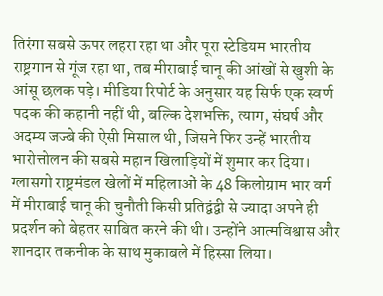तिरंगा सबसे ऊपर लहरा रहा था और पूरा स्टेडियम भारतीय राष्ट्रगान से गूंज रहा था, तब मीराबाई चानू की आंखों से खुशी के आंसू छलक पड़े। मीडिया रिपोर्ट के अनुसार यह सिर्फ एक स्वर्ण पदक की कहानी नहीं थी, बल्कि देशभक्ति, त्याग, संघर्ष और अदम्य जज्बे की ऐसी मिसाल थी, जिसने फिर उन्हें भारतीय भारोत्तोलन की सबसे महान खिलाड़ियों में शुमार कर दिया।
ग्लासगो राष्ट्रमंडल खेलों में महिलाओं के 48 किलोग्राम भार वर्ग में मीराबाई चानू की चुनौती किसी प्रतिद्वंद्वी से ज्यादा अपने ही प्रदर्शन को बेहतर साबित करने की थी। उन्होंने आत्मविश्वास और शानदार तकनीक के साथ मुकाबले में हिस्सा लिया।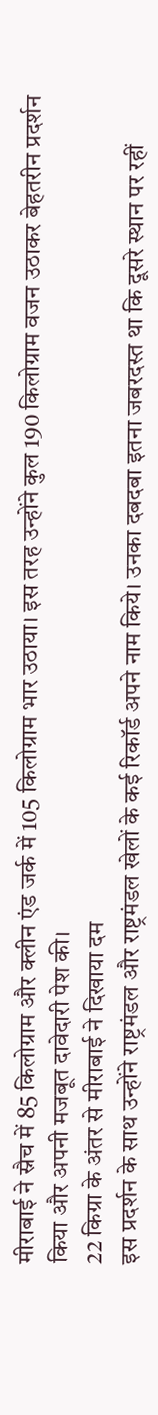मीराबाई ने स्नैच में 85 किलोग्राम और क्लीन एंड जर्क में 105 किलोग्राम भार उठाया। इस तरह उन्होंने कुल 190 किलोग्राम वजन उठाकर बेहतरीन प्रदर्शन किया और अपनी मजबूत दावेदारी पेश की।
22 किग्रा के अंतर से मीराबाई ने दिखाया दम
इस प्रदर्शन के साथ उन्होंने राष्ट्रमंडल और राष्ट्रमंडल खेलों के कई रिकॉर्ड अपने नाम किये। उनका दबदबा इतना जबरदस्त था कि दूसरे स्थान पर रहीं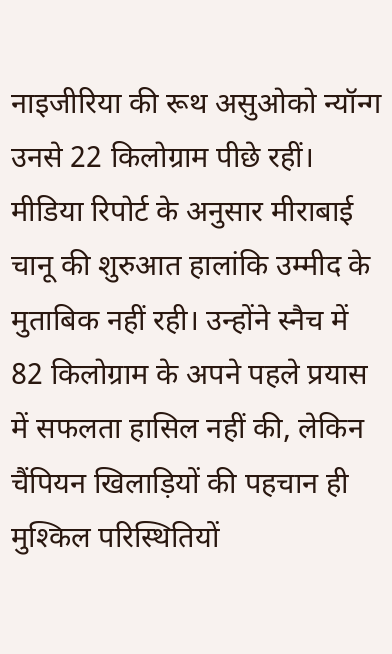नाइजीरिया की रूथ असुओको न्यॉन्ग उनसे 22 किलोग्राम पीछे रहीं। मीडिया रिपोर्ट के अनुसार मीराबाई चानू की शुरुआत हालांकि उम्मीद के मुताबिक नहीं रही। उन्होंने स्नैच में 82 किलोग्राम के अपने पहले प्रयास में सफलता हासिल नहीं की, लेकिन चैंपियन खिलाड़ियों की पहचान ही मुश्किल परिस्थितियों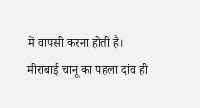में वापसी करना होती है।
मीराबाई चानू का पहला दांव ही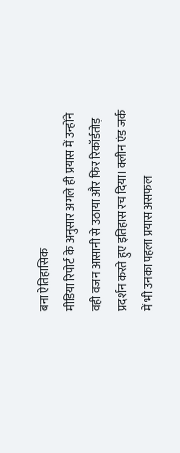बना ऐतिहासिक
मीडिया रिपोर्ट के अनुसार अगले ही प्रयास में उन्होंने वही वजन आसानी से उठाया और फिर रिकॉर्डतोड़ प्रदर्शन करते हुए इतिहास रच दिया। क्लीन एंड जर्क में भी उनका पहला प्रयास असफल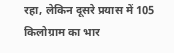रहा, लेकिन दूसरे प्रयास में 105 किलोग्राम का भार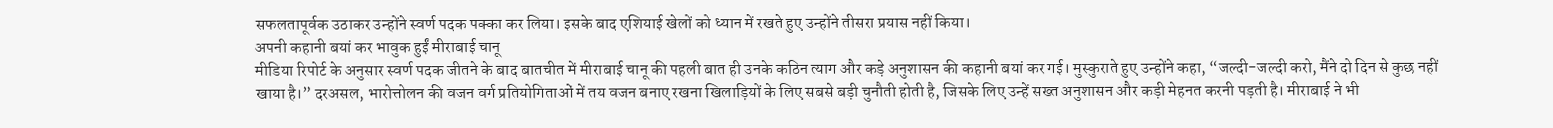सफलतापूर्वक उठाकर उन्होंने स्वर्ण पदक पक्का कर लिया। इसके बाद एशियाई खेलों को ध्यान में रखते हुए उन्होंने तीसरा प्रयास नहीं किया।
अपनी कहानी बयां कर भावुक हुईं मीराबाई चानू
मीडिया रिपोर्ट के अनुसार स्वर्ण पदक जीतने के बाद बातचीत में मीराबाई चानू की पहली बात ही उनके कठिन त्याग और कड़े अनुशासन की कहानी बयां कर गई। मुस्कुराते हुए उन्होंने कहा, “जल्दी-जल्दी करो, मैंने दो दिन से कुछ नहीं खाया है।” दरअसल, भारोत्तोलन की वजन वर्ग प्रतियोगिताओं में तय वजन बनाए रखना खिलाड़ियों के लिए सबसे बड़ी चुनौती होती है, जिसके लिए उन्हें सख्त अनुशासन और कड़ी मेहनत करनी पड़ती है। मीराबाई ने भी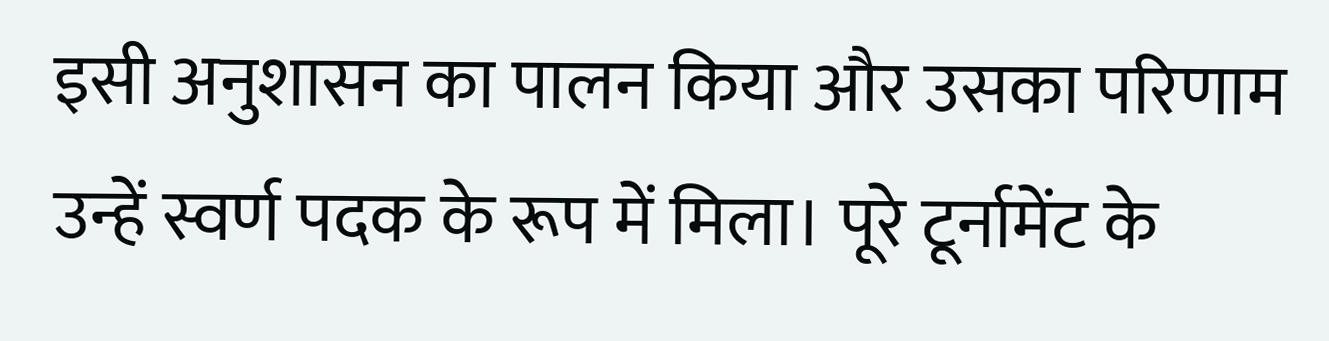इसी अनुशासन का पालन किया और उसका परिणाम उन्हें स्वर्ण पदक के रूप में मिला। पूरे टूर्नामेंट के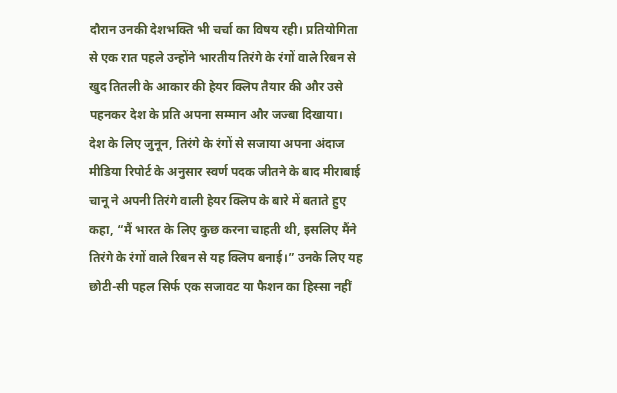दौरान उनकी देशभक्ति भी चर्चा का विषय रही। प्रतियोगिता से एक रात पहले उन्होंने भारतीय तिरंगे के रंगों वाले रिबन से खुद तितली के आकार की हेयर क्लिप तैयार की और उसे पहनकर देश के प्रति अपना सम्मान और जज्बा दिखाया।
देश के लिए जुनून, तिरंगे के रंगों से सजाया अपना अंदाज
मीडिया रिपोर्ट के अनुसार स्वर्ण पदक जीतने के बाद मीराबाई चानू ने अपनी तिरंगे वाली हेयर क्लिप के बारे में बताते हुए कहा, “मैं भारत के लिए कुछ करना चाहती थी, इसलिए मैंने तिरंगे के रंगों वाले रिबन से यह क्लिप बनाई।” उनके लिए यह छोटी-सी पहल सिर्फ एक सजावट या फैशन का हिस्सा नहीं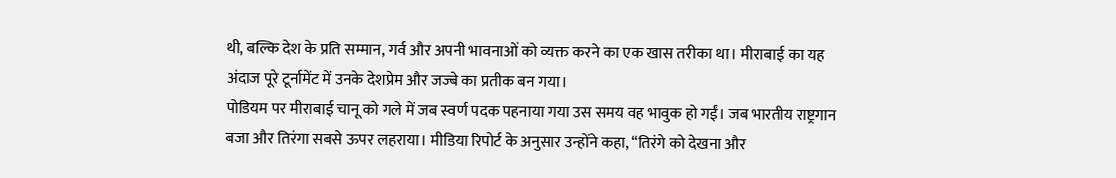थी, बल्कि देश के प्रति सम्मान, गर्व और अपनी भावनाओं को व्यक्त करने का एक खास तरीका था। मीराबाई का यह अंदाज पूरे टूर्नामेंट में उनके देशप्रेम और जज्बे का प्रतीक बन गया।
पोडियम पर मीराबाई चानू को गले में जब स्वर्ण पदक पहनाया गया उस समय वह भावुक हो गईं। जब भारतीय राष्ट्रगान बजा और तिरंगा सबसे ऊपर लहराया। मीडिया रिपोर्ट के अनुसार उन्होंने कहा, ‘‘तिरंगे को देखना और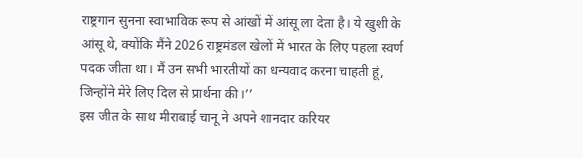राष्ट्रगान सुनना स्वाभाविक रूप से आंखों में आंसू ला देता है। ये खुशी के आंसू थे, क्योंकि मैंने 2026 राष्ट्रमंडल खेलों में भारत के लिए पहला स्वर्ण पदक जीता था। मैं उन सभी भारतीयों का धन्यवाद करना चाहती हूं, जिन्होंने मेरे लिए दिल से प्रार्थना की।’’
इस जीत के साथ मीराबाई चानू ने अपने शानदार करियर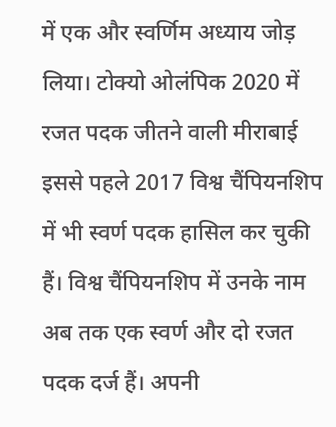में एक और स्वर्णिम अध्याय जोड़ लिया। टोक्यो ओलंपिक 2020 में रजत पदक जीतने वाली मीराबाई इससे पहले 2017 विश्व चैंपियनशिप में भी स्वर्ण पदक हासिल कर चुकी हैं। विश्व चैंपियनशिप में उनके नाम अब तक एक स्वर्ण और दो रजत पदक दर्ज हैं। अपनी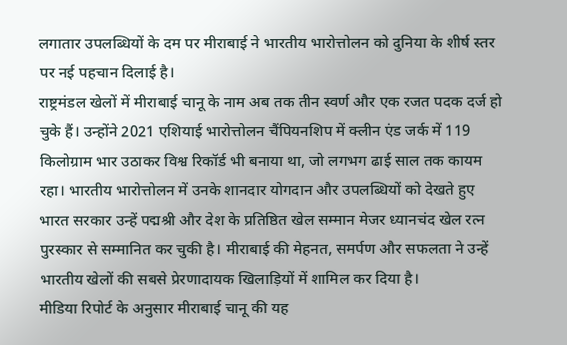लगातार उपलब्धियों के दम पर मीराबाई ने भारतीय भारोत्तोलन को दुनिया के शीर्ष स्तर पर नई पहचान दिलाई है।
राष्ट्रमंडल खेलों में मीराबाई चानू के नाम अब तक तीन स्वर्ण और एक रजत पदक दर्ज हो चुके हैं। उन्होंने 2021 एशियाई भारोत्तोलन चैंपियनशिप में क्लीन एंड जर्क में 119 किलोग्राम भार उठाकर विश्व रिकॉर्ड भी बनाया था, जो लगभग ढाई साल तक कायम रहा। भारतीय भारोत्तोलन में उनके शानदार योगदान और उपलब्धियों को देखते हुए भारत सरकार उन्हें पद्मश्री और देश के प्रतिष्ठित खेल सम्मान मेजर ध्यानचंद खेल रत्न पुरस्कार से सम्मानित कर चुकी है। मीराबाई की मेहनत, समर्पण और सफलता ने उन्हें भारतीय खेलों की सबसे प्रेरणादायक खिलाड़ियों में शामिल कर दिया है।
मीडिया रिपोर्ट के अनुसार मीराबाई चानू की यह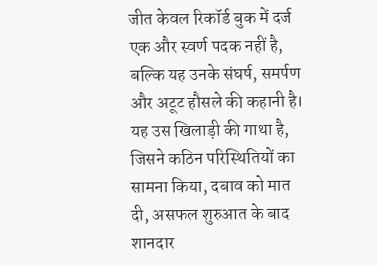जीत केवल रिकॉर्ड बुक में दर्ज एक और स्वर्ण पदक नहीं है, बल्कि यह उनके संघर्ष, समर्पण और अटूट हौसले की कहानी है। यह उस खिलाड़ी की गाथा है, जिसने कठिन परिस्थितियों का सामना किया, दबाव को मात दी, असफल शुरुआत के बाद शानदार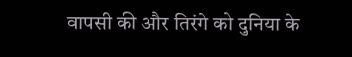वापसी की और तिरंगे को दुनिया के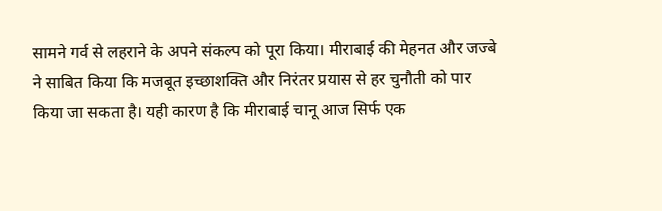सामने गर्व से लहराने के अपने संकल्प को पूरा किया। मीराबाई की मेहनत और जज्बे ने साबित किया कि मजबूत इच्छाशक्ति और निरंतर प्रयास से हर चुनौती को पार किया जा सकता है। यही कारण है कि मीराबाई चानू आज सिर्फ एक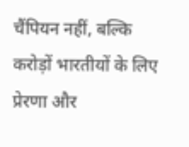चैंपियन नहीं, बल्कि करोड़ों भारतीयों के लिए प्रेरणा और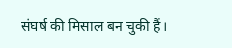संघर्ष की मिसाल बन चुकी हैं।